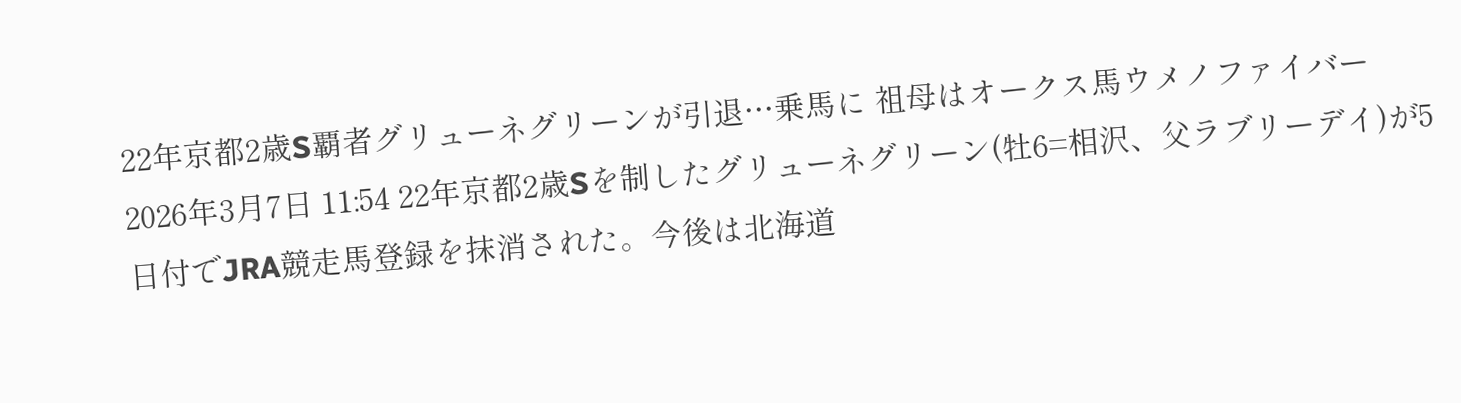22年京都2歳S覇者グリューネグリーンが引退…乗馬に 祖母はオークス馬ウメノファイバー
2026年3月7日 11:54 22年京都2歳Sを制したグリューネグリーン(牡6=相沢、父ラブリーデイ)が5日付でJRA競走馬登録を抹消された。今後は北海道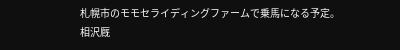札幌市のモモセライディングファームで乗馬になる予定。
相沢厩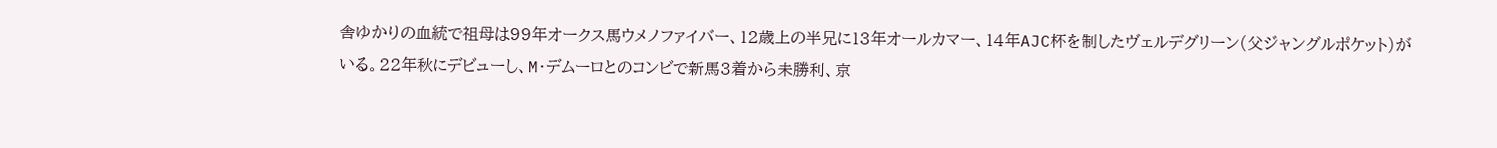舎ゆかりの血統で祖母は99年オークス馬ウメノファイバー、12歳上の半兄に13年オールカマー、14年AJC杯を制したヴェルデグリーン(父ジャングルポケット)がいる。22年秋にデビューし、M・デムーロとのコンビで新馬3着から未勝利、京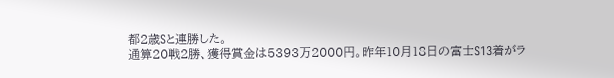都2歳Sと連勝した。
通算20戦2勝、獲得賞金は5393万2000円。昨年10月18日の富士S13着がラ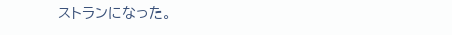ストランになった。